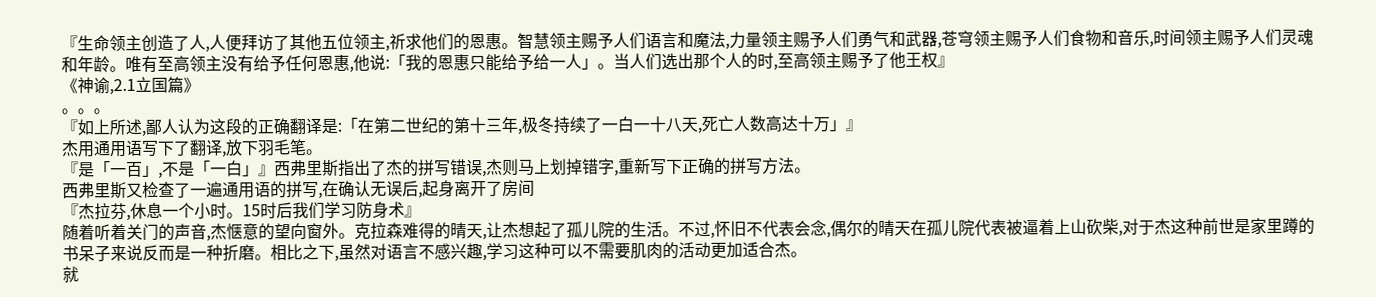『生命领主创造了人,人便拜访了其他五位领主,祈求他们的恩惠。智慧领主赐予人们语言和魔法,力量领主赐予人们勇气和武器,苍穹领主赐予人们食物和音乐,时间领主赐予人们灵魂和年龄。唯有至高领主没有给予任何恩惠,他说:「我的恩惠只能给予给一人」。当人们选出那个人的时,至高领主赐予了他王权』
《神谕,2.1立国篇》
。。。
『如上所述,鄙人认为这段的正确翻译是:「在第二世纪的第十三年,极冬持续了一白一十八天,死亡人数高达十万」』
杰用通用语写下了翻译,放下羽毛笔。
『是「一百」,不是「一白」』西弗里斯指出了杰的拼写错误,杰则马上划掉错字,重新写下正确的拼写方法。
西弗里斯又检查了一遍通用语的拼写,在确认无误后,起身离开了房间
『杰拉芬,休息一个小时。15时后我们学习防身术』
随着听着关门的声音,杰惬意的望向窗外。克拉森难得的晴天,让杰想起了孤儿院的生活。不过,怀旧不代表会念,偶尔的晴天在孤儿院代表被逼着上山砍柴,对于杰这种前世是家里蹲的书呆子来说反而是一种折磨。相比之下,虽然对语言不感兴趣,学习这种可以不需要肌肉的活动更加适合杰。
就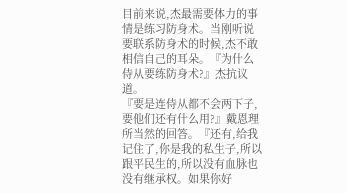目前来说,杰最需要体力的事情是练习防身术。当刚听说要联系防身术的时候,杰不敢相信自己的耳朵。『为什么侍从要练防身术?』杰抗议道。
『要是连侍从都不会两下子,要他们还有什么用?』戴恩理所当然的回答。『还有,给我记住了,你是我的私生子,所以跟平民生的,所以没有血脉也没有继承权。如果你好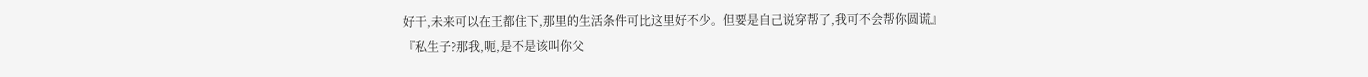好干,未来可以在王都住下,那里的生活条件可比这里好不少。但要是自己说穿帮了,我可不会帮你圆谎』
『私生子?那我,呃,是不是该叫你父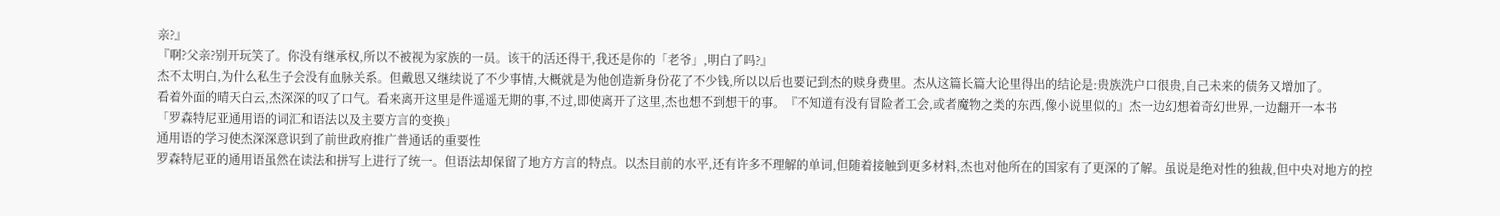亲?』
『啊?父亲?别开玩笑了。你没有继承权,所以不被视为家族的一员。该干的活还得干,我还是你的「老爷」,明白了吗?』
杰不太明白,为什么私生子会没有血脉关系。但戴恩又继续说了不少事情,大概就是为他创造新身份花了不少钱,所以以后也要记到杰的赎身费里。杰从这篇长篇大论里得出的结论是:贵族洗户口很贵,自己未来的债务又增加了。
看着外面的晴天白云,杰深深的叹了口气。看来离开这里是件遥遥无期的事,不过,即使离开了这里,杰也想不到想干的事。『不知道有没有冒险者工会,或者魔物之类的东西,像小说里似的』杰一边幻想着奇幻世界,一边翻开一本书
「罗森特尼亚通用语的词汇和语法以及主要方言的变换」
通用语的学习使杰深深意识到了前世政府推广普通话的重要性
罗森特尼亚的通用语虽然在读法和拼写上进行了统一。但语法却保留了地方方言的特点。以杰目前的水平,还有许多不理解的单词,但随着接触到更多材料,杰也对他所在的国家有了更深的了解。虽说是绝对性的独裁,但中央对地方的控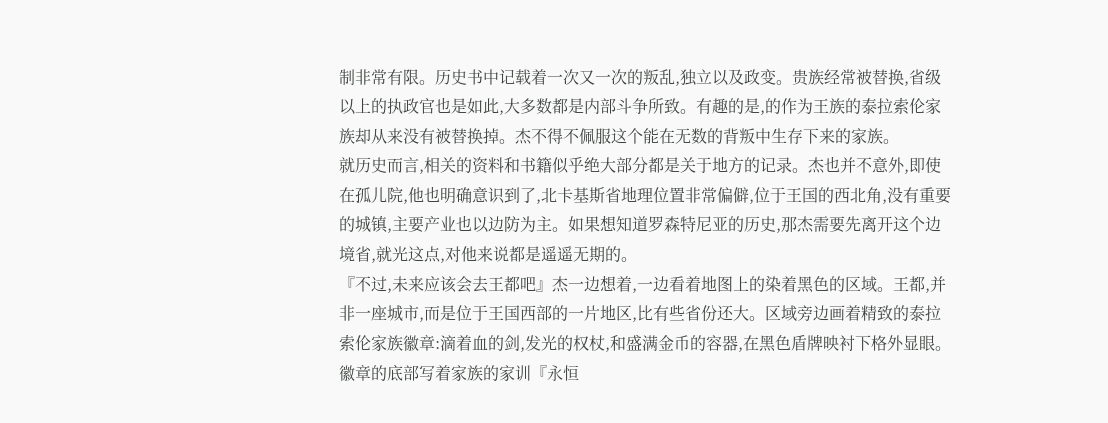制非常有限。历史书中记载着一次又一次的叛乱,独立以及政变。贵族经常被替换,省级以上的执政官也是如此,大多数都是内部斗争所致。有趣的是,的作为王族的泰拉索伦家族却从来没有被替换掉。杰不得不佩服这个能在无数的背叛中生存下来的家族。
就历史而言,相关的资料和书籍似乎绝大部分都是关于地方的记录。杰也并不意外,即使在孤儿院,他也明确意识到了,北卡基斯省地理位置非常偏僻,位于王国的西北角,没有重要的城镇,主要产业也以边防为主。如果想知道罗森特尼亚的历史,那杰需要先离开这个边境省,就光这点,对他来说都是遥遥无期的。
『不过,未来应该会去王都吧』杰一边想着,一边看着地图上的染着黑色的区域。王都,并非一座城市,而是位于王国西部的一片地区,比有些省份还大。区域旁边画着精致的泰拉索伦家族徽章:滴着血的剑,发光的权杖,和盛满金币的容器,在黑色盾牌映衬下格外显眼。徽章的底部写着家族的家训『永恒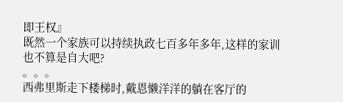即王权』
既然一个家族可以持续执政七百多年多年,这样的家训也不算是自大吧?
。。。
西弗里斯走下楼梯时,戴恩懒洋洋的躺在客厅的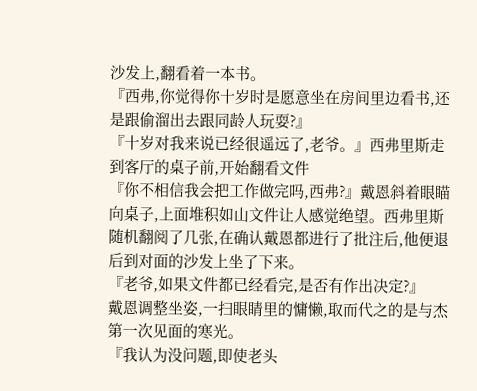沙发上,翻看着一本书。
『西弗,你觉得你十岁时是愿意坐在房间里边看书,还是跟偷溜出去跟同龄人玩耍?』
『十岁对我来说已经很遥远了,老爷。』西弗里斯走到客厅的桌子前,开始翻看文件
『你不相信我会把工作做完吗,西弗?』戴恩斜着眼瞄向桌子,上面堆积如山文件让人感觉绝望。西弗里斯随机翻阅了几张,在确认戴恩都进行了批注后,他便退后到对面的沙发上坐了下来。
『老爷,如果文件都已经看完,是否有作出决定?』
戴恩调整坐姿,一扫眼睛里的慵懒,取而代之的是与杰第一次见面的寒光。
『我认为没问题,即使老头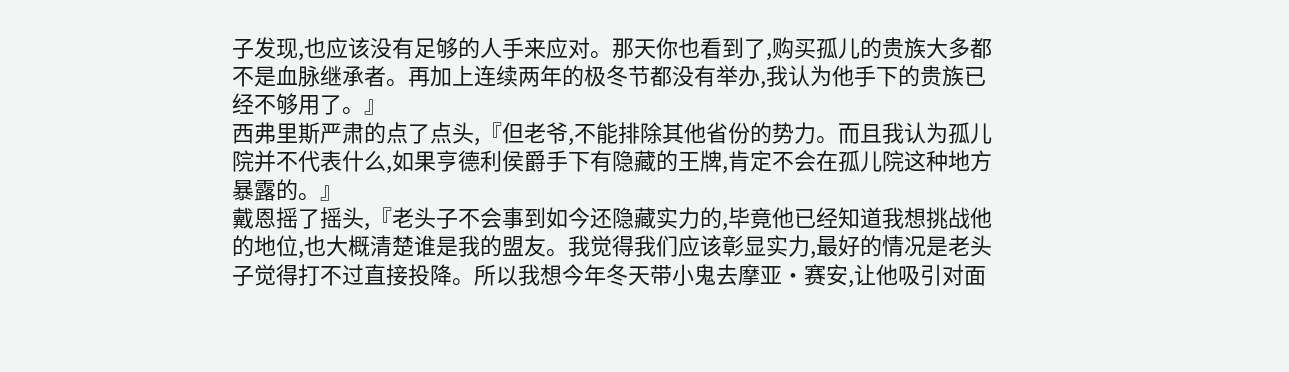子发现,也应该没有足够的人手来应对。那天你也看到了,购买孤儿的贵族大多都不是血脉继承者。再加上连续两年的极冬节都没有举办,我认为他手下的贵族已经不够用了。』
西弗里斯严肃的点了点头,『但老爷,不能排除其他省份的势力。而且我认为孤儿院并不代表什么,如果亨德利侯爵手下有隐藏的王牌,肯定不会在孤儿院这种地方暴露的。』
戴恩摇了摇头,『老头子不会事到如今还隐藏实力的,毕竟他已经知道我想挑战他的地位,也大概清楚谁是我的盟友。我觉得我们应该彰显实力,最好的情况是老头子觉得打不过直接投降。所以我想今年冬天带小鬼去摩亚·赛安,让他吸引对面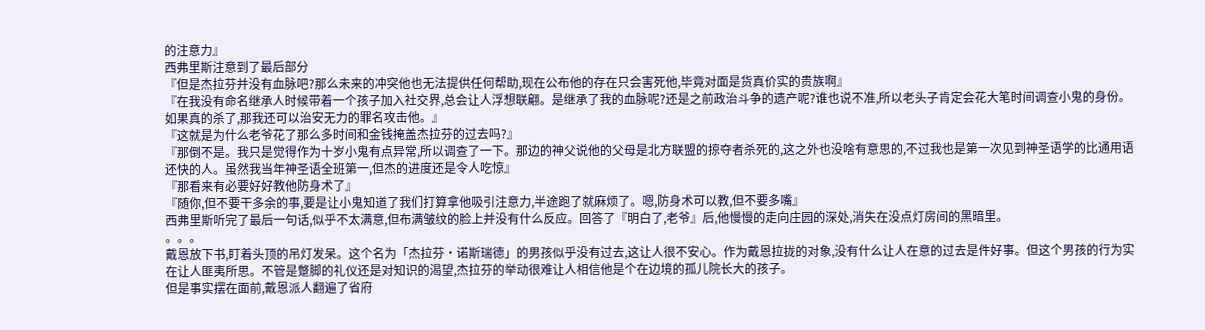的注意力』
西弗里斯注意到了最后部分
『但是杰拉芬并没有血脉吧?那么未来的冲突他也无法提供任何帮助,现在公布他的存在只会害死他,毕竟对面是货真价实的贵族啊』
『在我没有命名继承人时候带着一个孩子加入社交界,总会让人浮想联翩。是继承了我的血脉呢?还是之前政治斗争的遗产呢?谁也说不准,所以老头子肯定会花大笔时间调查小鬼的身份。如果真的杀了,那我还可以治安无力的罪名攻击他。』
『这就是为什么老爷花了那么多时间和金钱掩盖杰拉芬的过去吗?』
『那倒不是。我只是觉得作为十岁小鬼有点异常,所以调查了一下。那边的神父说他的父母是北方联盟的掠夺者杀死的,这之外也没啥有意思的,不过我也是第一次见到神圣语学的比通用语还快的人。虽然我当年神圣语全班第一,但杰的进度还是令人吃惊』
『那看来有必要好好教他防身术了』
『随你,但不要干多余的事,要是让小鬼知道了我们打算拿他吸引注意力,半途跑了就麻烦了。嗯,防身术可以教,但不要多嘴』
西弗里斯听完了最后一句话,似乎不太满意,但布满皱纹的脸上并没有什么反应。回答了『明白了,老爷』后,他慢慢的走向庄园的深处,消失在没点灯房间的黑暗里。
。。。
戴恩放下书,盯着头顶的吊灯发呆。这个名为「杰拉芬·诺斯瑞德」的男孩似乎没有过去,这让人很不安心。作为戴恩拉拢的对象,没有什么让人在意的过去是件好事。但这个男孩的行为实在让人匪夷所思。不管是蹩脚的礼仪还是对知识的渴望,杰拉芬的举动很难让人相信他是个在边境的孤儿院长大的孩子。
但是事实摆在面前,戴恩派人翻遍了省府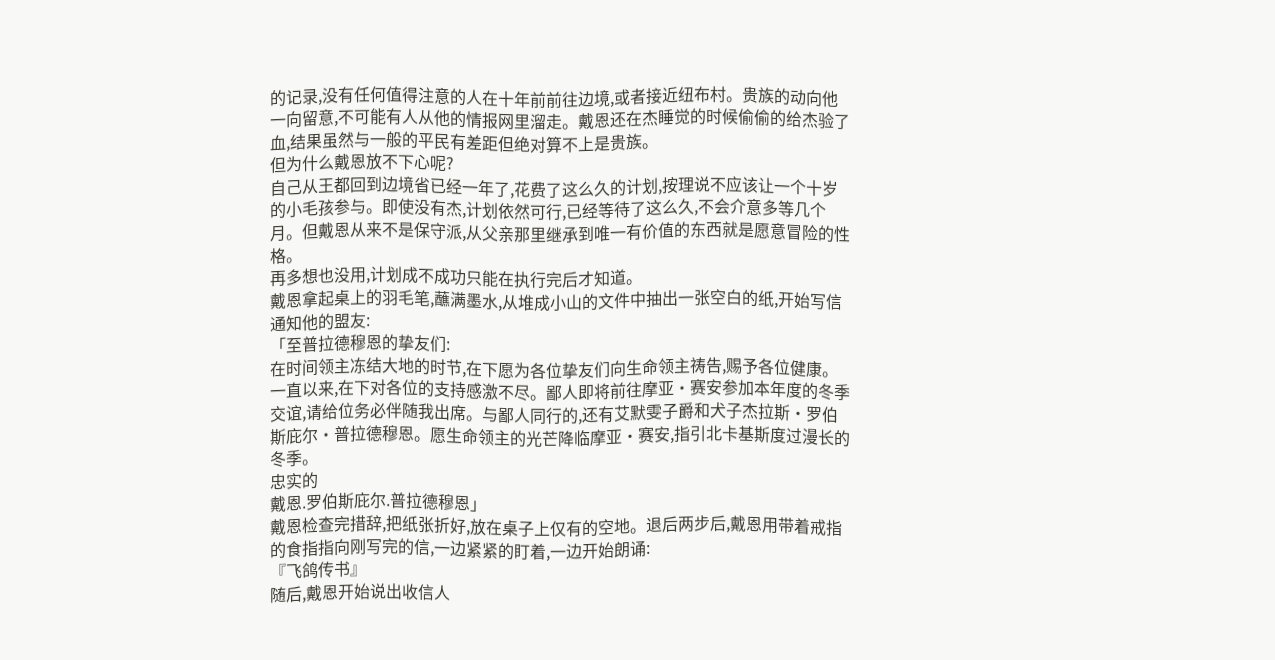的记录,没有任何值得注意的人在十年前前往边境,或者接近纽布村。贵族的动向他一向留意,不可能有人从他的情报网里溜走。戴恩还在杰睡觉的时候偷偷的给杰验了血,结果虽然与一般的平民有差距但绝对算不上是贵族。
但为什么戴恩放不下心呢?
自己从王都回到边境省已经一年了,花费了这么久的计划,按理说不应该让一个十岁的小毛孩参与。即使没有杰,计划依然可行,已经等待了这么久,不会介意多等几个月。但戴恩从来不是保守派,从父亲那里继承到唯一有价值的东西就是愿意冒险的性格。
再多想也没用,计划成不成功只能在执行完后才知道。
戴恩拿起桌上的羽毛笔,蘸满墨水,从堆成小山的文件中抽出一张空白的纸,开始写信通知他的盟友:
「至普拉德穆恩的挚友们:
在时间领主冻结大地的时节,在下愿为各位挚友们向生命领主祷告,赐予各位健康。一直以来,在下对各位的支持感激不尽。鄙人即将前往摩亚·赛安参加本年度的冬季交谊,请给位务必伴随我出席。与鄙人同行的,还有艾默雯子爵和犬子杰拉斯·罗伯斯庇尔·普拉德穆恩。愿生命领主的光芒降临摩亚·赛安,指引北卡基斯度过漫长的冬季。
忠实的
戴恩.罗伯斯庇尔.普拉德穆恩」
戴恩检查完措辞,把纸张折好,放在桌子上仅有的空地。退后两步后,戴恩用带着戒指的食指指向刚写完的信,一边紧紧的盯着,一边开始朗诵:
『飞鸽传书』
随后,戴恩开始说出收信人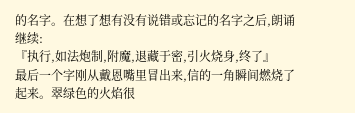的名字。在想了想有没有说错或忘记的名字之后,朗诵继续:
『执行,如法炮制,附魔,退藏于密,引火烧身,终了』
最后一个字刚从戴恩嘴里冒出来,信的一角瞬间燃烧了起来。翠绿色的火焰很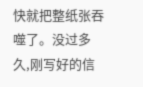快就把整纸张吞噬了。没过多久,刚写好的信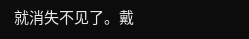就消失不见了。戴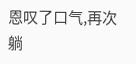恩叹了口气,再次躺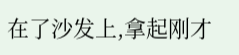在了沙发上,拿起刚才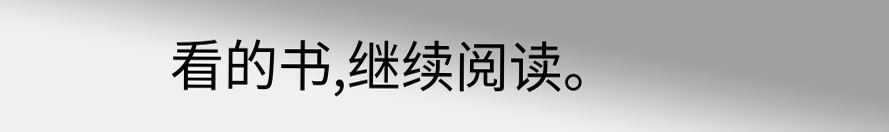看的书,继续阅读。